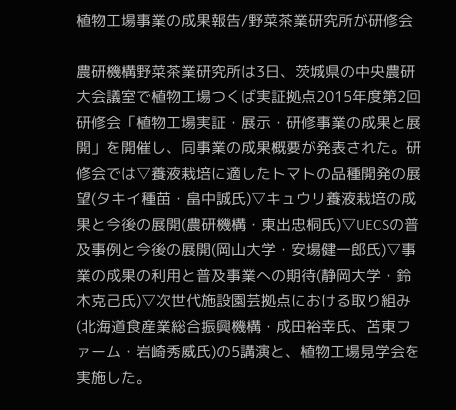植物工場事業の成果報告/野菜茶業研究所が研修会

農研機構野菜茶業研究所は3日、茨城県の中央農研大会議室で植物工場つくば実証拠点2015年度第2回研修会「植物工場実証・展示・研修事業の成果と展開」を開催し、同事業の成果概要が発表された。研修会では▽養液栽培に適したトマトの品種開発の展望(タキイ種苗・畠中誠氏)▽キュウリ養液栽培の成果と今後の展開(農研機構・東出忠桐氏)▽UECSの普及事例と今後の展開(岡山大学・安場健一郎氏)▽事業の成果の利用と普及事業への期待(静岡大学・鈴木克己氏)▽次世代施設園芸拠点における取り組み(北海道食産業総合振興機構・成田裕幸氏、苫東ファーム・岩崎秀威氏)の5講演と、植物工場見学会を実施した。